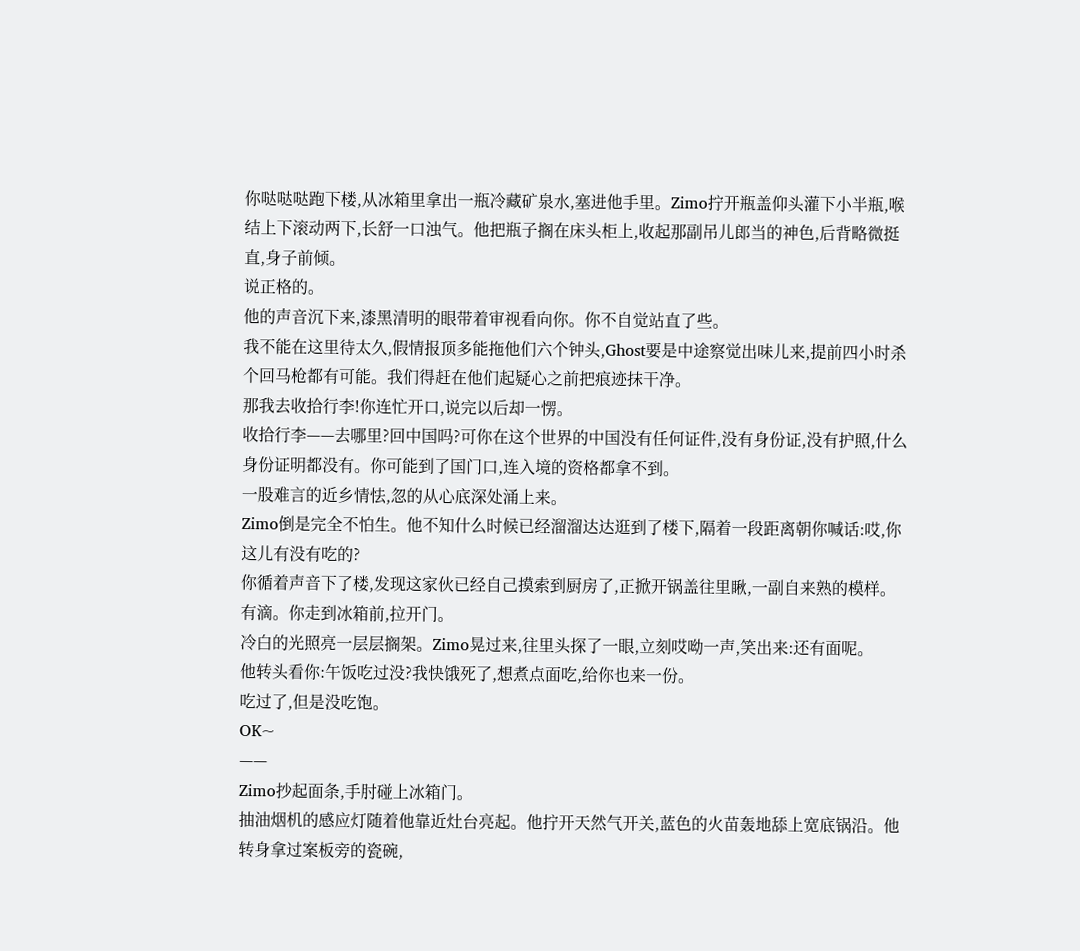你哒哒哒跑下楼,从冰箱里拿出一瓶冷藏矿泉水,塞进他手里。Zimo拧开瓶盖仰头灌下小半瓶,喉结上下滚动两下,长舒一口浊气。他把瓶子搁在床头柜上,收起那副吊儿郎当的神色,后背略微挺直,身子前倾。
说正格的。
他的声音沉下来,漆黑清明的眼带着审视看向你。你不自觉站直了些。
我不能在这里待太久,假情报顶多能拖他们六个钟头,Ghost要是中途察觉出味儿来,提前四小时杀个回马枪都有可能。我们得赶在他们起疑心之前把痕迹抹干净。
那我去收拾行李!你连忙开口,说完以后却一愣。
收拾行李——去哪里?回中国吗?可你在这个世界的中国没有任何证件,没有身份证,没有护照,什么身份证明都没有。你可能到了国门口,连入境的资格都拿不到。
一股难言的近乡情怯,忽的从心底深处涌上来。
Zimo倒是完全不怕生。他不知什么时候已经溜溜达达逛到了楼下,隔着一段距离朝你喊话:哎,你这儿有没有吃的?
你循着声音下了楼,发现这家伙已经自己摸索到厨房了,正掀开锅盖往里瞅,一副自来熟的模样。
有滴。你走到冰箱前,拉开门。
冷白的光照亮一层层搁架。Zimo晃过来,往里头探了一眼,立刻哎呦一声,笑出来:还有面呢。
他转头看你:午饭吃过没?我快饿死了,想煮点面吃,给你也来一份。
吃过了,但是没吃饱。
OK~
——
Zimo抄起面条,手肘碰上冰箱门。
抽油烟机的感应灯随着他靠近灶台亮起。他拧开天然气开关,蓝色的火苗轰地舔上宽底锅沿。他转身拿过案板旁的瓷碗,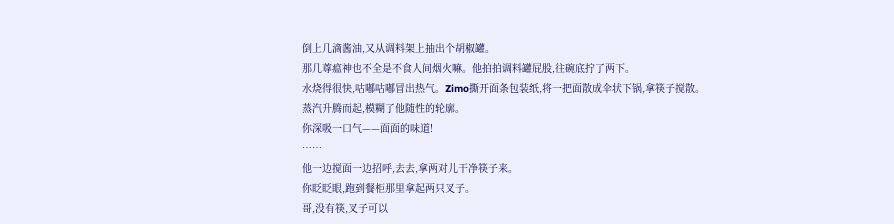倒上几滴酱油,又从调料架上抽出个胡椒罐。
那几尊瘟神也不全是不食人间烟火嘛。他拍拍调料罐屁股,往碗底拧了两下。
水烧得很快,咕嘟咕嘟冒出热气。Zimo撕开面条包装纸,将一把面散成伞状下锅,拿筷子搅散。蒸汽升腾而起,模糊了他随性的轮廓。
你深吸一口气——面面的味道!
……
他一边搅面一边招呼,去去,拿两对儿干净筷子来。
你眨眨眼,跑到餐柜那里拿起两只叉子。
哥,没有筷,叉子可以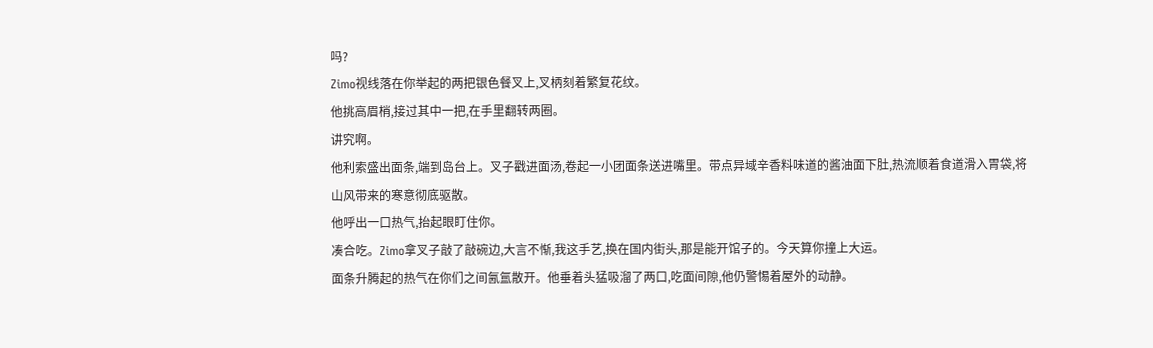吗?
Zimo视线落在你举起的两把银色餐叉上,叉柄刻着繁复花纹。
他挑高眉梢,接过其中一把,在手里翻转两圈。
讲究啊。
他利索盛出面条,端到岛台上。叉子戳进面汤,卷起一小团面条送进嘴里。带点异域辛香料味道的酱油面下肚,热流顺着食道滑入胃袋,将山风带来的寒意彻底驱散。
他呼出一口热气,抬起眼盯住你。
凑合吃。Zimo拿叉子敲了敲碗边,大言不惭,我这手艺,换在国内街头,那是能开馆子的。今天算你撞上大运。
面条升腾起的热气在你们之间氤氲散开。他垂着头猛吸溜了两口,吃面间隙,他仍警惕着屋外的动静。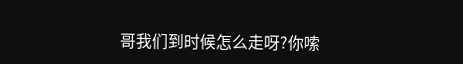哥我们到时候怎么走呀?你嗦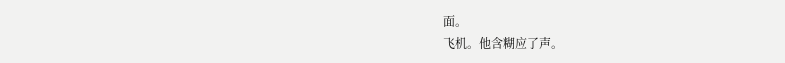面。
飞机。他含糊应了声。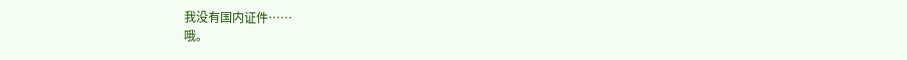我没有国内证件……
哦。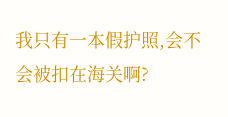我只有一本假护照,会不会被扣在海关啊?